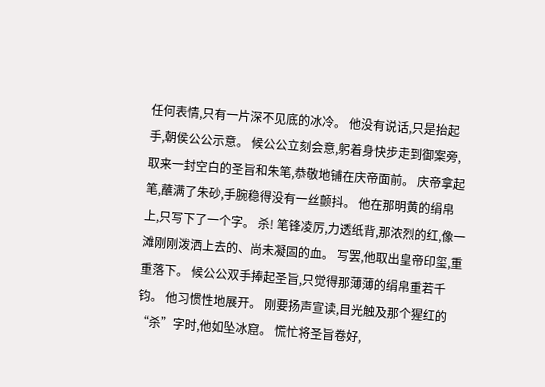任何表情,只有一片深不见底的冰冷。 他没有说话,只是抬起手,朝侯公公示意。 候公公立刻会意,躬着身快步走到御案旁,取来一封空白的圣旨和朱笔,恭敬地铺在庆帝面前。 庆帝拿起笔,蘸满了朱砂,手腕稳得没有一丝颤抖。 他在那明黄的绢帛上,只写下了一个字。 杀! 笔锋凌厉,力透纸背,那浓烈的红,像一滩刚刚泼洒上去的、尚未凝固的血。 写罢,他取出皇帝印玺,重重落下。 候公公双手捧起圣旨,只觉得那薄薄的绢帛重若千钧。 他习惯性地展开。 刚要扬声宣读,目光触及那个猩红的“杀”字时,他如坠冰窟。 慌忙将圣旨卷好,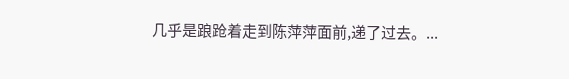几乎是踉跄着走到陈萍萍面前,递了过去。...